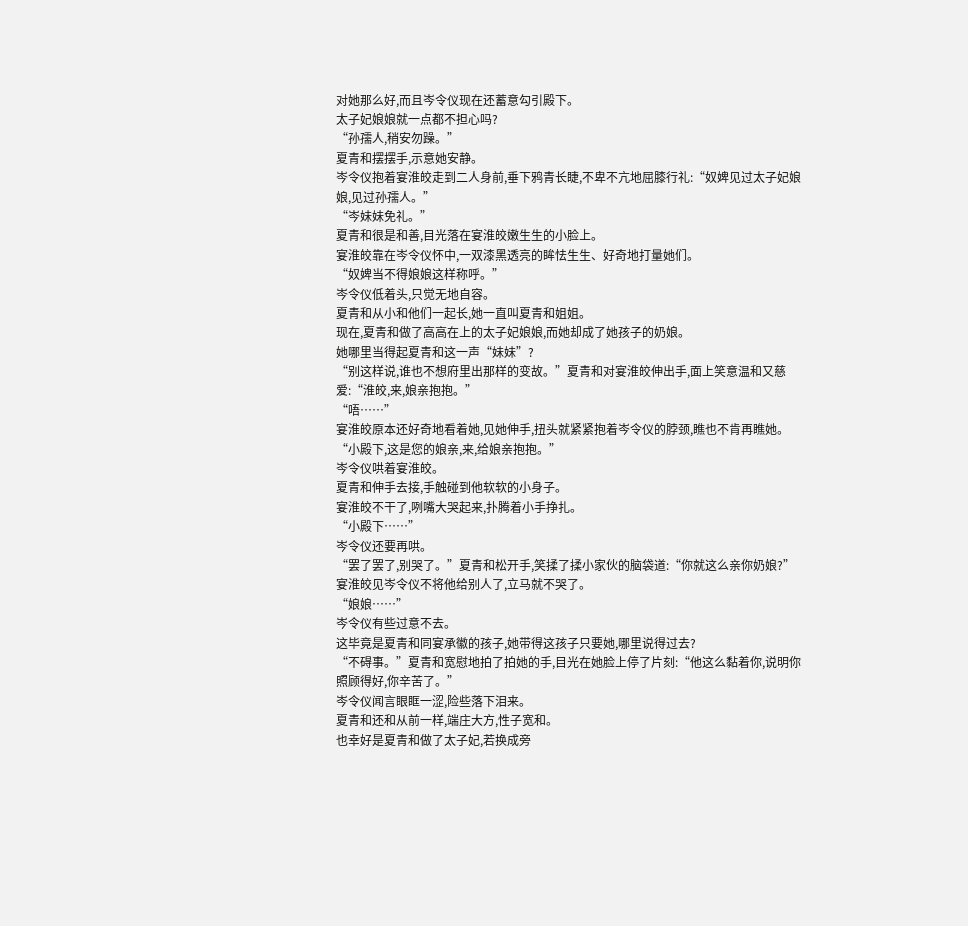对她那么好,而且岑令仪现在还蓄意勾引殿下。
太子妃娘娘就一点都不担心吗?
“孙孺人,稍安勿躁。”
夏青和摆摆手,示意她安静。
岑令仪抱着宴淮皎走到二人身前,垂下鸦青长睫,不卑不亢地屈膝行礼:“奴婢见过太子妃娘娘,见过孙孺人。”
“岑妹妹免礼。”
夏青和很是和善,目光落在宴淮皎嫩生生的小脸上。
宴淮皎靠在岑令仪怀中,一双漆黑透亮的眸怯生生、好奇地打量她们。
“奴婢当不得娘娘这样称呼。”
岑令仪低着头,只觉无地自容。
夏青和从小和他们一起长,她一直叫夏青和姐姐。
现在,夏青和做了高高在上的太子妃娘娘,而她却成了她孩子的奶娘。
她哪里当得起夏青和这一声“妹妹”?
“别这样说,谁也不想府里出那样的变故。”夏青和对宴淮皎伸出手,面上笑意温和又慈爱:“淮皎,来,娘亲抱抱。”
“唔……”
宴淮皎原本还好奇地看着她,见她伸手,扭头就紧紧抱着岑令仪的脖颈,瞧也不肯再瞧她。
“小殿下,这是您的娘亲,来,给娘亲抱抱。”
岑令仪哄着宴淮皎。
夏青和伸手去接,手触碰到他软软的小身子。
宴淮皎不干了,咧嘴大哭起来,扑腾着小手挣扎。
“小殿下……”
岑令仪还要再哄。
“罢了罢了,别哭了。”夏青和松开手,笑揉了揉小家伙的脑袋道:“你就这么亲你奶娘?”
宴淮皎见岑令仪不将他给别人了,立马就不哭了。
“娘娘……”
岑令仪有些过意不去。
这毕竟是夏青和同宴承徽的孩子,她带得这孩子只要她,哪里说得过去?
“不碍事。”夏青和宽慰地拍了拍她的手,目光在她脸上停了片刻:“他这么黏着你,说明你照顾得好,你辛苦了。”
岑令仪闻言眼眶一涩,险些落下泪来。
夏青和还和从前一样,端庄大方,性子宽和。
也幸好是夏青和做了太子妃,若换成旁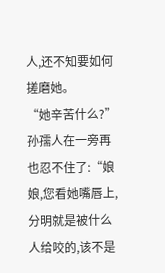人,还不知要如何搓磨她。
“她辛苦什么?”孙孺人在一旁再也忍不住了:“娘娘,您看她嘴唇上,分明就是被什么人给咬的,该不是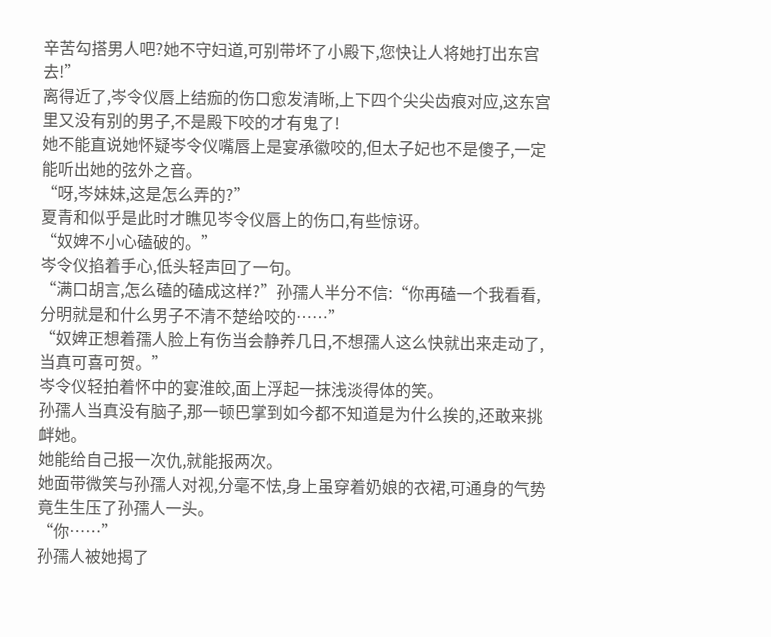辛苦勾搭男人吧?她不守妇道,可别带坏了小殿下,您快让人将她打出东宫去!”
离得近了,岑令仪唇上结痂的伤口愈发清晰,上下四个尖尖齿痕对应,这东宫里又没有别的男子,不是殿下咬的才有鬼了!
她不能直说她怀疑岑令仪嘴唇上是宴承徽咬的,但太子妃也不是傻子,一定能听出她的弦外之音。
“呀,岑妹妹,这是怎么弄的?”
夏青和似乎是此时才瞧见岑令仪唇上的伤口,有些惊讶。
“奴婢不小心磕破的。”
岑令仪掐着手心,低头轻声回了一句。
“满口胡言,怎么磕的磕成这样?”孙孺人半分不信:“你再磕一个我看看,分明就是和什么男子不清不楚给咬的……”
“奴婢正想着孺人脸上有伤当会静养几日,不想孺人这么快就出来走动了,当真可喜可贺。”
岑令仪轻拍着怀中的宴淮皎,面上浮起一抹浅淡得体的笑。
孙孺人当真没有脑子,那一顿巴掌到如今都不知道是为什么挨的,还敢来挑衅她。
她能给自己报一次仇,就能报两次。
她面带微笑与孙孺人对视,分毫不怯,身上虽穿着奶娘的衣裙,可通身的气势竟生生压了孙孺人一头。
“你……”
孙孺人被她揭了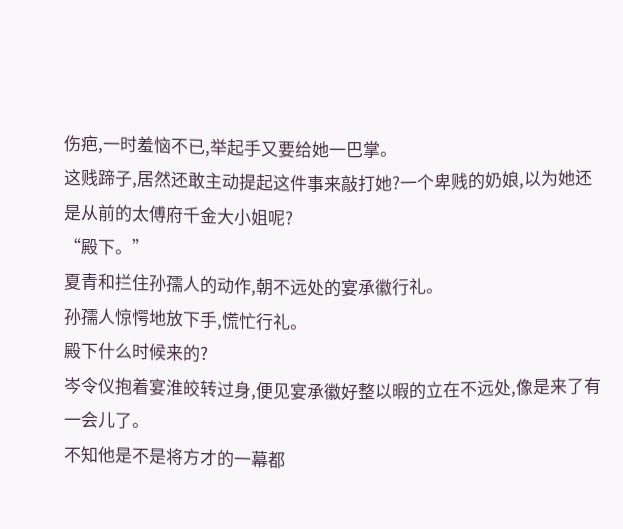伤疤,一时羞恼不已,举起手又要给她一巴掌。
这贱蹄子,居然还敢主动提起这件事来敲打她?一个卑贱的奶娘,以为她还是从前的太傅府千金大小姐呢?
“殿下。”
夏青和拦住孙孺人的动作,朝不远处的宴承徽行礼。
孙孺人惊愕地放下手,慌忙行礼。
殿下什么时候来的?
岑令仪抱着宴淮皎转过身,便见宴承徽好整以暇的立在不远处,像是来了有一会儿了。
不知他是不是将方才的一幕都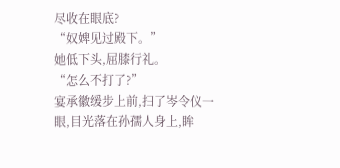尽收在眼底?
“奴婢见过殿下。”
她低下头,屈膝行礼。
“怎么不打了?”
宴承徽缓步上前,扫了岑令仪一眼,目光落在孙孺人身上,眸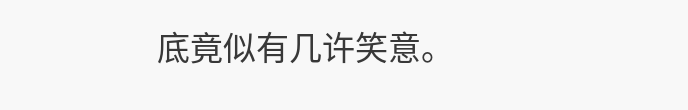底竟似有几许笑意。